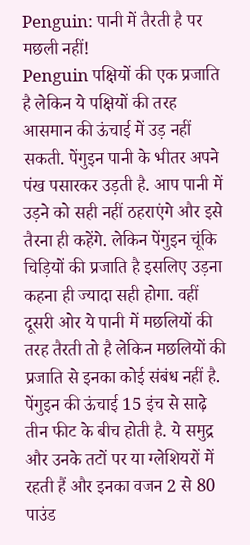Penguin: पानी में तैरती है पर मछली नहीं!
Penguin पक्षियों की एक प्रजाति है लेकिन ये पक्षियों की तरह आसमान की ऊंचाई में उड़ नहीं सकती. पेंगुइन पानी के भीतर अपने पंख पसारकर उड़ती है. आप पानी में उड़ने को सही नहीं ठहराएंगे और इसे तैरना ही कहेंगे. लेकिन पेंगुइन चूंकि चिड़ियों की प्रजाति है इसलिए उड़ना कहना ही ज्यादा सही होगा. वहीं दूसरी ओर ये पानी में मछलियों की तरह तैरती तो है लेकिन मछलियों की प्रजाति से इनका कोई संबंध नहीं है. पेंगुइन की ऊंचाई 15 इंच से साढ़े तीन फीट के बीच होती है. ये समुद्र और उनके तटों पर या ग्लेशियरों में रहती हैं और इनका वजन 2 से 80 पाउंड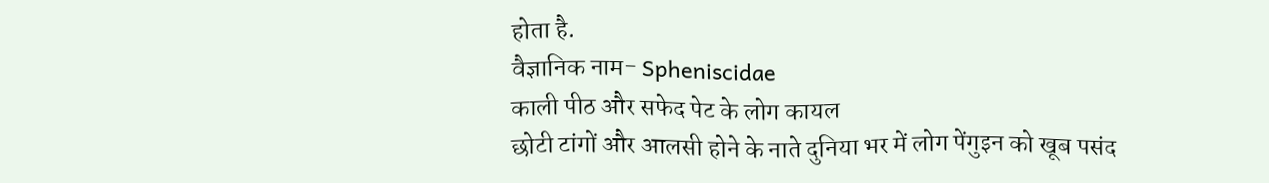होता है.
वैज्ञानिक नाम- Spheniscidae
काली पीठ और सफेद पेट के लोग कायल
छोटी टांगों और आलसी होने के नाते दुनिया भर में लोग पेंगुइन को खूब पसंद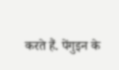करते हैं. पेंगुइन के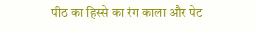पीठ का हिस्से का रंग काला और पेट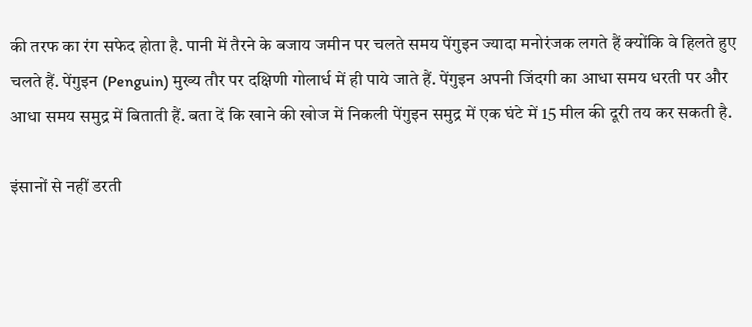की तरफ का रंग सफेद होता है. पानी में तैरने के बजाय जमीन पर चलते समय पेंगुइन ज्यादा मनोरंजक लगते हैं क्योंकि वे हिलते हुए चलते हैं. पेंगुइन (Penguin) मुख्य तौर पर दक्षिणी गोलार्ध में ही पाये जाते हैं. पेंगुइन अपनी जिंदगी का आधा समय धरती पर और आधा समय समुद्र में बिताती हैं. बता दें कि खाने की खोज में निकली पेंगुइन समुद्र में एक घंटे में 15 मील की दूरी तय कर सकती है.

इंसानों से नहीं डरती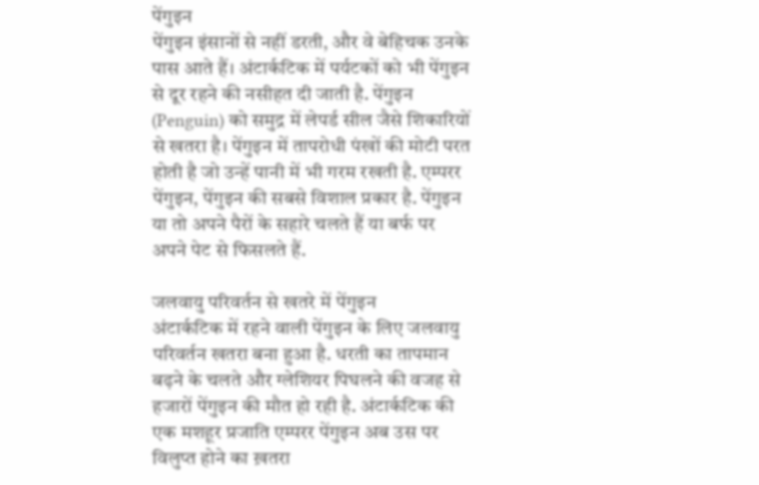पेंगुइन
पेंगुइन इंसानों से नहीं डरती, और वे बेहिचक उनके पास आते हैं। अंटार्कटिक में पर्यटकों को भी पेंगुइन से दूर रहने की नसीहत दी जाती है. पेंगुइन (Penguin) को समुद्र में लेपर्ड सील जैसे शिकारियों से खतरा है। पेंगुइन में तापरोधी पंखों की मोटी परत होती है जो उन्हें पानी में भी गरम रखती है. एम्परर पेंगुइन, पेंगुइन की सबसे विशाल प्रकार है. पेंगुइन या तो अपने पैरों के सहारे चलते हैं या बर्फ पर अपने पेट से फिसलते हैं.

जलवायु परिवर्तन से खतरे में पेंगुइन
अंटार्कटिक में रहने वाली पेंगुइन के लिए जलवायु परिवर्तन खतरा बना हुआ है. धरती का तापमान बढ़ने के चलते और ग्लेशियर पिघलने की वजह से हजारों पेंगुइन की मौत हो रही है. अंटार्कटिक की एक मशहूर प्रजाति एम्परर पेंगुइन अब उस पर विलुप्त होने का ख़तरा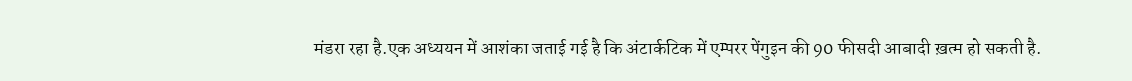मंडरा रहा है.एक अध्ययन में आशंका जताई गई है कि अंटार्कटिक में एम्परर पेंगुइन की 90 फीसदी आबादी ख़त्म हो सकती है.